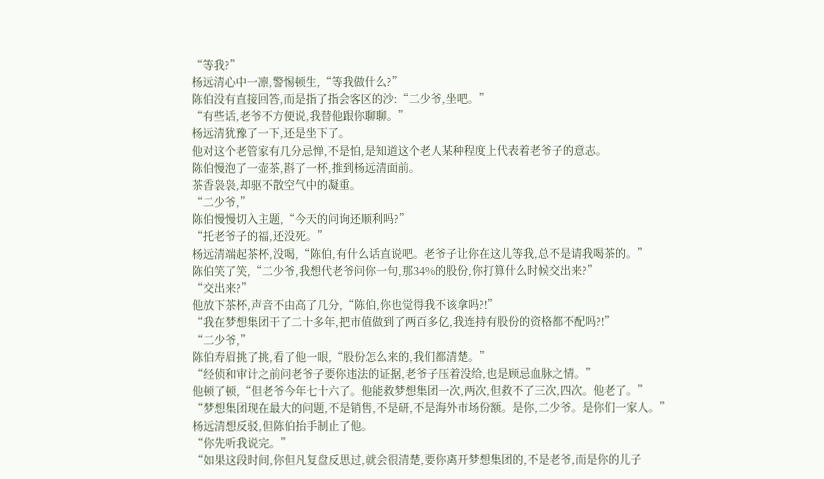“等我?”
杨远清心中一凛,警惕顿生,“等我做什么?”
陈伯没有直接回答,而是指了指会客区的沙:“二少爷,坐吧。”
“有些话,老爷不方便说,我替他跟你聊聊。”
杨远清犹豫了一下,还是坐下了。
他对这个老管家有几分忌惮,不是怕,是知道这个老人某种程度上代表着老爷子的意志。
陈伯慢泡了一壶茶,斟了一杯,推到杨远清面前。
茶香袅袅,却驱不散空气中的凝重。
“二少爷,”
陈伯慢慢切入主题,“今天的问询还顺利吗?”
“托老爷子的福,还没死。”
杨远清端起茶杯,没喝,“陈伯,有什么话直说吧。老爷子让你在这儿等我,总不是请我喝茶的。”
陈伯笑了笑,“二少爷,我想代老爷问你一句,那34%的股份,你打算什么时候交出来?”
“交出来?”
他放下茶杯,声音不由高了几分,“陈伯,你也觉得我不该拿吗?!”
“我在梦想集团干了二十多年,把市值做到了两百多亿,我连持有股份的资格都不配吗?!”
“二少爷,”
陈伯寿眉挑了挑,看了他一眼,“股份怎么来的,我们都清楚。”
“经侦和审计之前问老爷子要你违法的证据,老爷子压着没给,也是顾忌血脉之情。”
他顿了顿,“但老爷今年七十六了。他能救梦想集团一次,两次,但救不了三次,四次。他老了。”
“梦想集团现在最大的问题,不是销售,不是研,不是海外市场份额。是你,二少爷。是你们一家人。”
杨远清想反驳,但陈伯抬手制止了他。
“你先听我说完。”
“如果这段时间,你但凡复盘反思过,就会很清楚,要你离开梦想集团的,不是老爷,而是你的儿子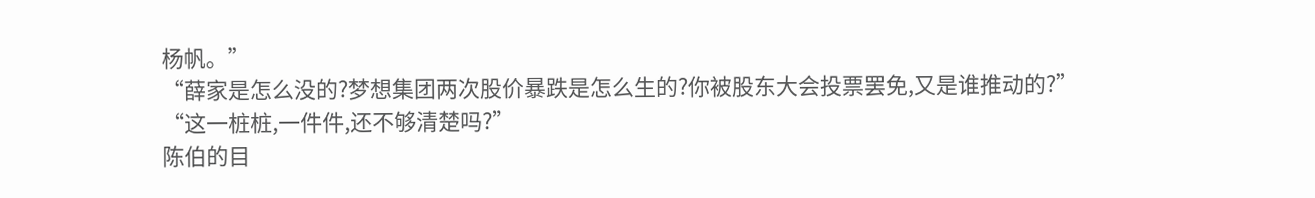杨帆。”
“薛家是怎么没的?梦想集团两次股价暴跌是怎么生的?你被股东大会投票罢免,又是谁推动的?”
“这一桩桩,一件件,还不够清楚吗?”
陈伯的目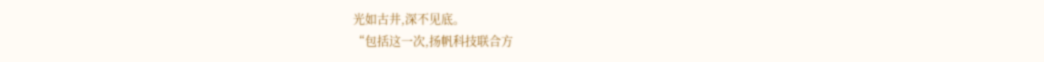光如古井,深不见底。
“包括这一次,扬帆科技联合方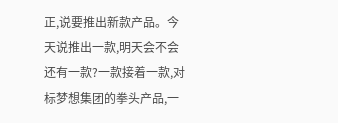正,说要推出新款产品。今天说推出一款,明天会不会还有一款?一款接着一款,对标梦想集团的拳头产品,一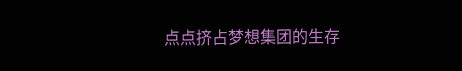点点挤占梦想集团的生存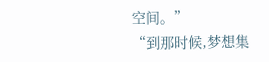空间。”
“到那时候,梦想集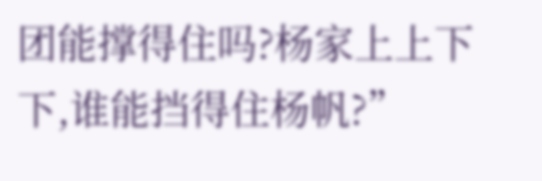团能撑得住吗?杨家上上下下,谁能挡得住杨帆?”